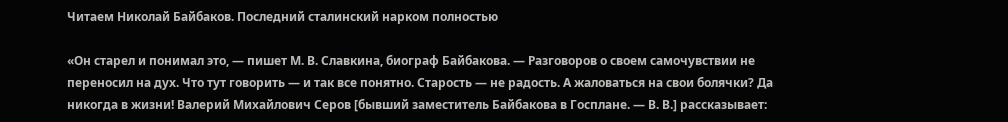Читаем Николай Байбаков. Последний сталинский нарком полностью

«Он старел и понимал это, — пишет М. В. Славкина, биограф Байбакова. — Разговоров о своем самочувствии не переносил на дух. Что тут говорить — и так все понятно. Старость — не радость. А жаловаться на свои болячки? Да никогда в жизни! Валерий Михайлович Серов [бывший заместитель Байбакова в Госплане. — В. В.] рассказывает: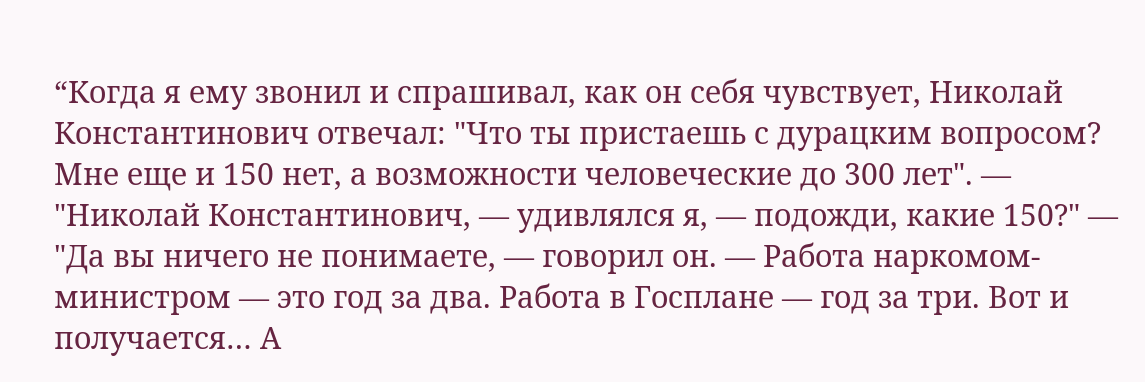“Когда я ему звонил и спрашивал, как он себя чувствует, Николай Константинович отвечал: "Что ты пристаешь с дурацким вопросом? Мне еще и 150 нет, а возможности человеческие до 300 лет". — "Николай Константинович, — удивлялся я, — подожди, какие 150?" — "Да вы ничего не понимаете, — говорил он. — Работа наркомом-министром — это год за два. Работа в Госплане — год за три. Вот и получается… А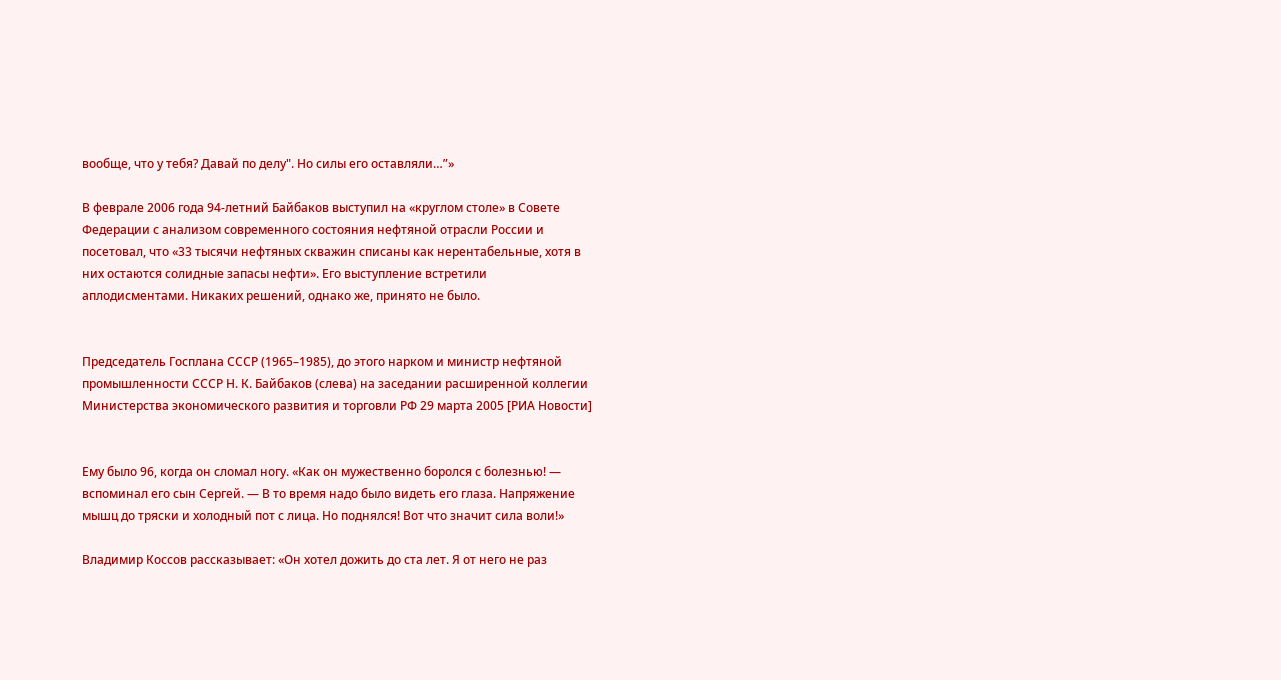вообще, что у тебя? Давай по делу". Но силы его оставляли…”»

В феврале 2006 года 94-летний Байбаков выступил на «круглом столе» в Совете Федерации с анализом современного состояния нефтяной отрасли России и посетовал, что «33 тысячи нефтяных скважин списаны как нерентабельные, хотя в них остаются солидные запасы нефти». Его выступление встретили аплодисментами. Никаких решений, однако же, принято не было.


Председатель Госплана СССР (1965–1985), до этого нарком и министр нефтяной промышленности СССР Н. К. Байбаков (слева) на заседании расширенной коллегии Министерства экономического развития и торговли РФ 29 марта 2005 [РИА Новости]


Ему было 96, когда он сломал ногу. «Как он мужественно боролся с болезнью! — вспоминал его сын Сергей. — В то время надо было видеть его глаза. Напряжение мышц до тряски и холодный пот с лица. Но поднялся! Вот что значит сила воли!»

Владимир Коссов рассказывает: «Он хотел дожить до ста лет. Я от него не раз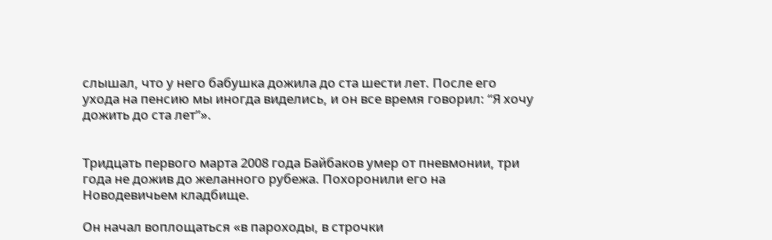слышал, что у него бабушка дожила до ста шести лет. После его ухода на пенсию мы иногда виделись, и он все время говорил: “Я хочу дожить до ста лет”».


Тридцать первого марта 2008 года Байбаков умер от пневмонии, три года не дожив до желанного рубежа. Похоронили его на Новодевичьем кладбище.

Он начал воплощаться «в пароходы, в строчки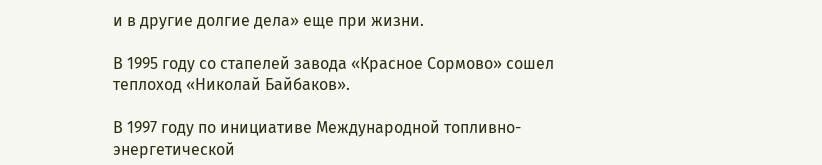и в другие долгие дела» еще при жизни.

В 1995 году со стапелей завода «Красное Сормово» сошел теплоход «Николай Байбаков».

В 1997 году по инициативе Международной топливно-энергетической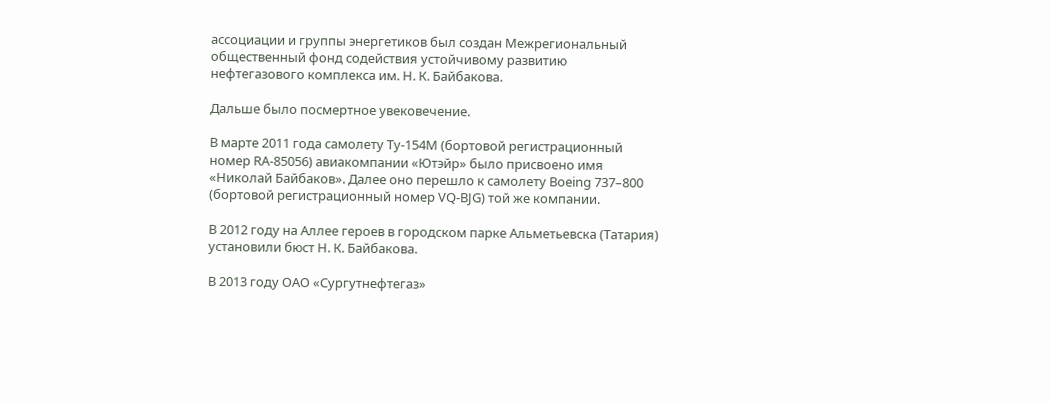ассоциации и группы энергетиков был создан Межрегиональный общественный фонд содействия устойчивому развитию нефтегазового комплекса им. Н. К. Байбакова.

Дальше было посмертное увековечение.

В марте 2011 года самолету Ту-154М (бортовой регистрационный номер RA-85056) авиакомпании «Ютэйр» было присвоено имя «Николай Байбаков». Далее оно перешло к самолету Boeing 737–800 (бортовой регистрационный номер VQ-BJG) той же компании.

В 2012 году на Аллее героев в городском парке Альметьевска (Татария) установили бюст Н. К. Байбакова.

В 2013 году ОАО «Сургутнефтегаз»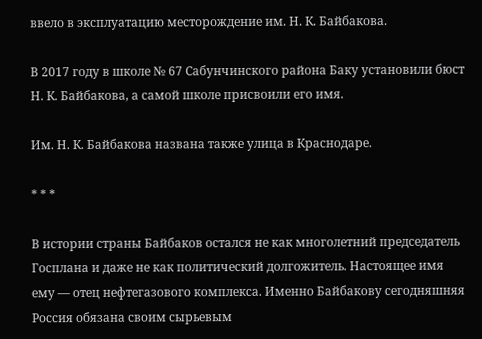ввело в эксплуатацию месторождение им. Н. К. Байбакова.

В 2017 году в школе № 67 Сабунчинского района Баку установили бюст Н. К. Байбакова, а самой школе присвоили его имя.

Им. Н. К. Байбакова названа также улица в Краснодаре.

* * *

В истории страны Байбаков остался не как многолетний председатель Госплана и даже не как политический долгожитель. Настоящее имя ему — отец нефтегазового комплекса. Именно Байбакову сегодняшняя Россия обязана своим сырьевым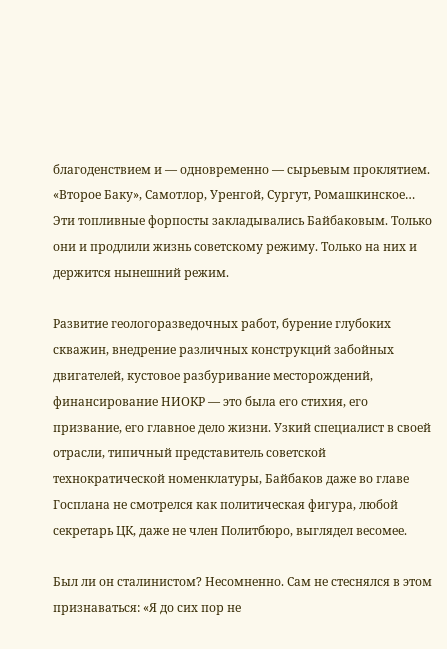благоденствием и — одновременно — сырьевым проклятием. «Второе Баку», Самотлор, Уренгой, Сургут, Ромашкинское… Эти топливные форпосты закладывались Байбаковым. Только они и продлили жизнь советскому режиму. Только на них и держится нынешний режим.

Развитие геологоразведочных работ, бурение глубоких скважин, внедрение различных конструкций забойных двигателей, кустовое разбуривание месторождений, финансирование НИОКР — это была его стихия, его призвание, его главное дело жизни. Узкий специалист в своей отрасли, типичный представитель советской технократической номенклатуры, Байбаков даже во главе Госплана не смотрелся как политическая фигура, любой секретарь ЦК, даже не член Политбюро, выглядел весомее.

Был ли он сталинистом? Несомненно. Сам не стеснялся в этом признаваться: «Я до сих пор не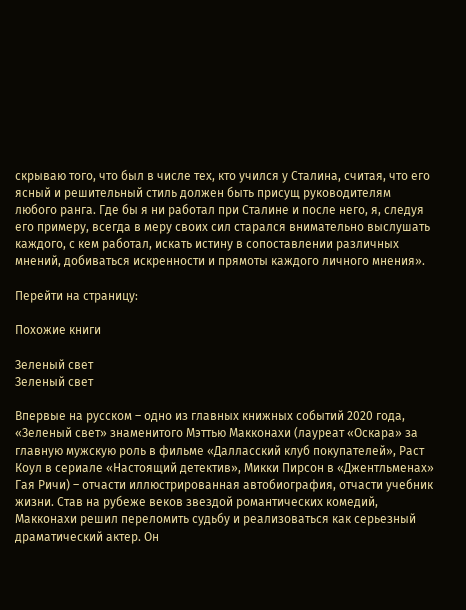скрываю того, что был в числе тех, кто учился у Сталина, считая, что его ясный и решительный стиль должен быть присущ руководителям любого ранга. Где бы я ни работал при Сталине и после него, я, следуя его примеру, всегда в меру своих сил старался внимательно выслушать каждого, с кем работал, искать истину в сопоставлении различных мнений, добиваться искренности и прямоты каждого личного мнения».

Перейти на страницу:

Похожие книги

Зеленый свет
Зеленый свет

Впервые на русском – одно из главных книжных событий 2020 года, «Зеленый свет» знаменитого Мэттью Макконахи (лауреат «Оскара» за главную мужскую роль в фильме «Далласский клуб покупателей», Раст Коул в сериале «Настоящий детектив», Микки Пирсон в «Джентльменах» Гая Ричи) – отчасти иллюстрированная автобиография, отчасти учебник жизни. Став на рубеже веков звездой романтических комедий, Макконахи решил переломить судьбу и реализоваться как серьезный драматический актер. Он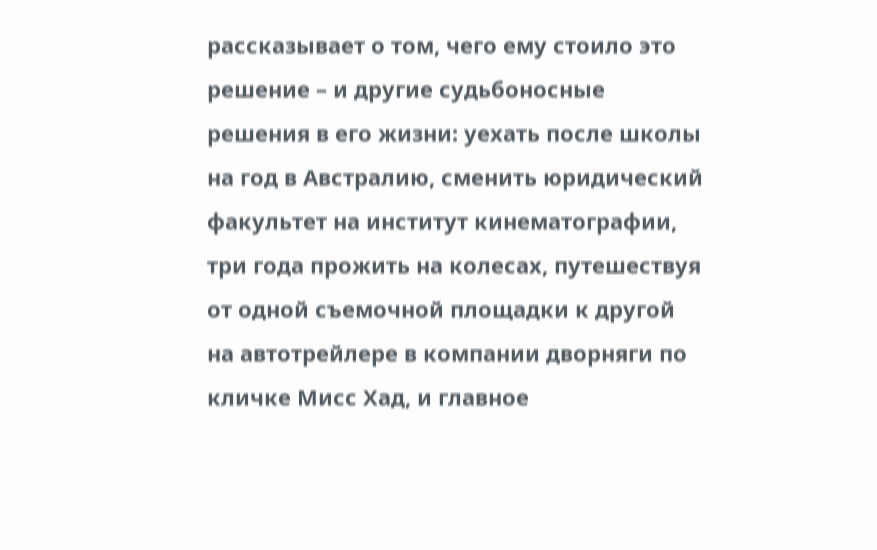рассказывает о том, чего ему стоило это решение – и другие судьбоносные решения в его жизни: уехать после школы на год в Австралию, сменить юридический факультет на институт кинематографии, три года прожить на колесах, путешествуя от одной съемочной площадки к другой на автотрейлере в компании дворняги по кличке Мисс Хад, и главное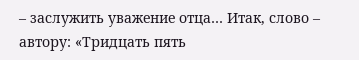– заслужить уважение отца… Итак, слово – автору: «Тридцать пять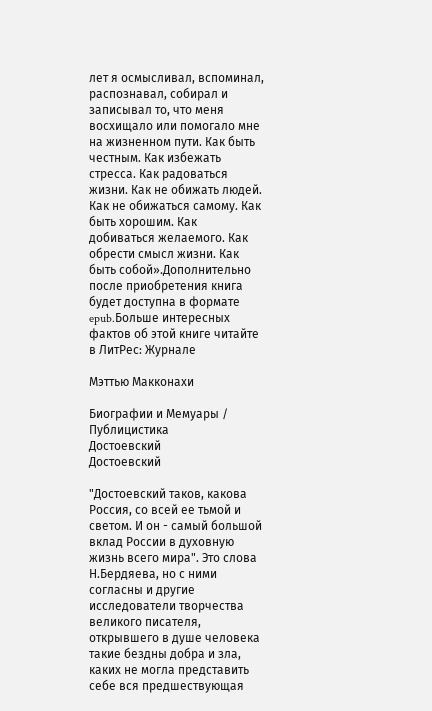лет я осмысливал, вспоминал, распознавал, собирал и записывал то, что меня восхищало или помогало мне на жизненном пути. Как быть честным. Как избежать стресса. Как радоваться жизни. Как не обижать людей. Как не обижаться самому. Как быть хорошим. Как добиваться желаемого. Как обрести смысл жизни. Как быть собой».Дополнительно после приобретения книга будет доступна в формате epub.Больше интересных фактов об этой книге читайте в ЛитРес: Журнале

Мэттью Макконахи

Биографии и Мемуары / Публицистика
Достоевский
Достоевский

"Достоевский таков, какова Россия, со всей ее тьмой и светом. И он - самый большой вклад России в духовную жизнь всего мира". Это слова Н.Бердяева, но с ними согласны и другие исследователи творчества великого писателя, открывшего в душе человека такие бездны добра и зла, каких не могла представить себе вся предшествующая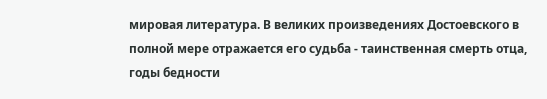мировая литература. В великих произведениях Достоевского в полной мере отражается его судьба - таинственная смерть отца, годы бедности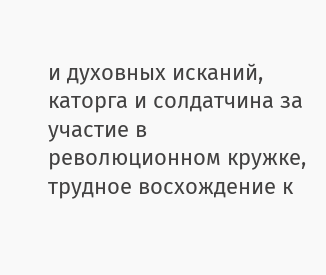и духовных исканий, каторга и солдатчина за участие в революционном кружке, трудное восхождение к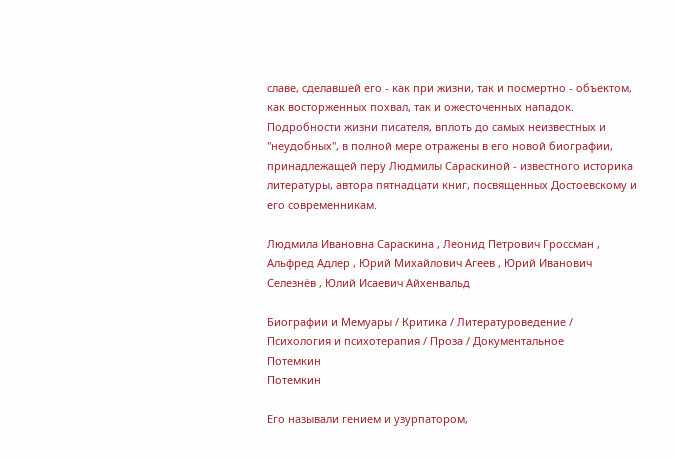славе, сделавшей его - как при жизни, так и посмертно - объектом, как восторженных похвал, так и ожесточенных нападок. Подробности жизни писателя, вплоть до самых неизвестных и "неудобных", в полной мере отражены в его новой биографии, принадлежащей перу Людмилы Сараскиной - известного историка литературы, автора пятнадцати книг, посвященных Достоевскому и его современникам.

Людмила Ивановна Сараскина , Леонид Петрович Гроссман , Альфред Адлер , Юрий Михайлович Агеев , Юрий Иванович Селезнёв , Юлий Исаевич Айхенвальд

Биографии и Мемуары / Критика / Литературоведение / Психология и психотерапия / Проза / Документальное
Потемкин
Потемкин

Его называли гением и узурпатором,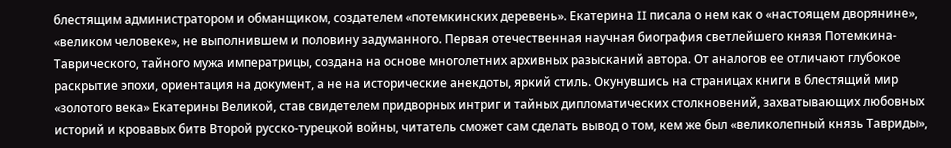блестящим администратором и обманщиком, создателем «потемкинских деревень». Екатерина II писала о нем как о «настоящем дворянине», «великом человеке», не выполнившем и половину задуманного. Первая отечественная научная биография светлейшего князя Потемкина-Таврического, тайного мужа императрицы, создана на основе многолетних архивных разысканий автора. От аналогов ее отличают глубокое раскрытие эпохи, ориентация на документ, а не на исторические анекдоты, яркий стиль. Окунувшись на страницах книги в блестящий мир «золотого века» Екатерины Великой, став свидетелем придворных интриг и тайных дипломатических столкновений, захватывающих любовных историй и кровавых битв Второй русско-турецкой войны, читатель сможет сам сделать вывод о том, кем же был «великолепный князь Тавриды»,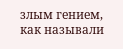злым гением, как называли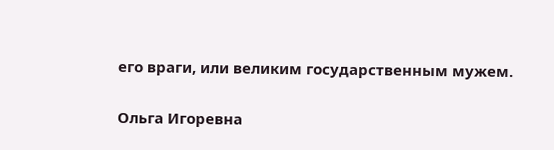его враги, или великим государственным мужем.

Ольга Игоревна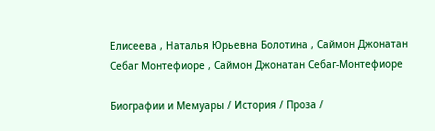Елисеева , Наталья Юрьевна Болотина , Саймон Джонатан Себаг Монтефиоре , Саймон Джонатан Себаг-Монтефиоре

Биографии и Мемуары / История / Проза /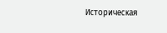Историческая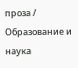проза / Образование и наука